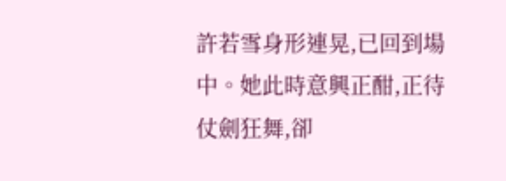許若雪身形連晃,已回到場中。她此時意興正酣,正待仗劍狂舞,卻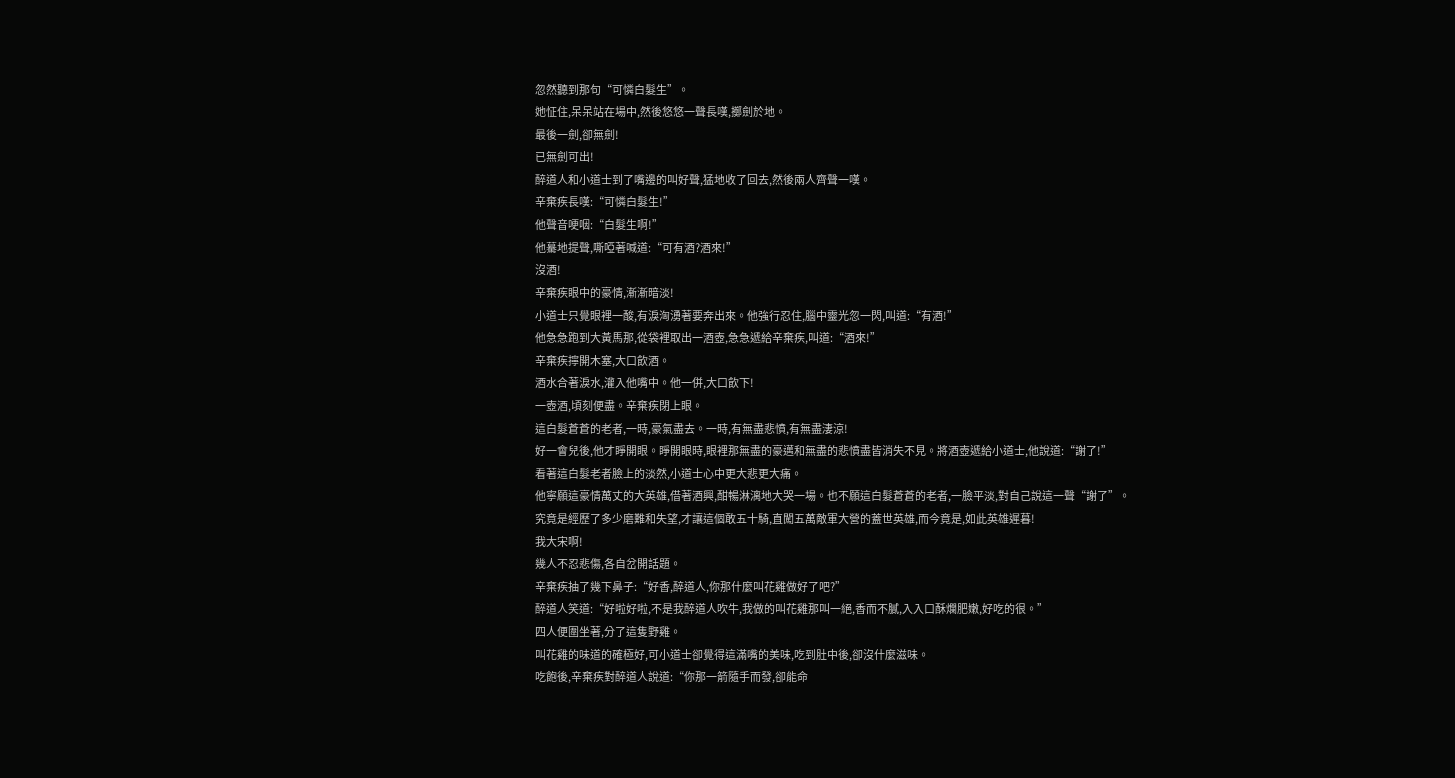忽然聽到那句“可憐白髮生”。
她怔住,呆呆站在場中,然後悠悠一聲長嘆,擲劍於地。
最後一劍,卻無劍!
已無劍可出!
醉道人和小道士到了嘴邊的叫好聲,猛地收了回去,然後兩人齊聲一嘆。
辛棄疾長嘆:“可憐白髮生!”
他聲音哽咽:“白髮生啊!”
他驀地提聲,嘶啞著喊道:“可有酒?酒來!”
沒酒!
辛棄疾眼中的豪情,漸漸暗淡!
小道士只覺眼裡一酸,有淚洶湧著要奔出來。他強行忍住,腦中靈光忽一閃,叫道:“有酒!”
他急急跑到大黃馬那,從袋裡取出一酒壺,急急遞給辛棄疾,叫道:“酒來!”
辛棄疾擰開木塞,大口飲酒。
酒水合著淚水,灌入他嘴中。他一併,大口飲下!
一壺酒,頃刻便盡。辛棄疾閉上眼。
這白髮蒼蒼的老者,一時,豪氣盡去。一時,有無盡悲憤,有無盡淒涼!
好一會兒後,他才睜開眼。睜開眼時,眼裡那無盡的豪邁和無盡的悲憤盡皆消失不見。將酒壺遞給小道士,他說道:“謝了!”
看著這白髮老者臉上的淡然,小道士心中更大悲更大痛。
他寧願這豪情萬丈的大英雄,借著酒興,酣暢淋漓地大哭一場。也不願這白髮蒼蒼的老者,一臉平淡,對自己說這一聲“謝了”。
究竟是經歷了多少磨難和失望,才讓這個敢五十騎,直闖五萬敵軍大營的蓋世英雄,而今竟是,如此英雄遲暮!
我大宋啊!
幾人不忍悲傷,各自岔開話題。
辛棄疾抽了幾下鼻子:“好香,醉道人,你那什麼叫花雞做好了吧?”
醉道人笑道:“好啦好啦,不是我醉道人吹牛,我做的叫花雞那叫一絕,香而不膩,入入口酥爛肥嫩,好吃的很。”
四人便圍坐著,分了這隻野雞。
叫花雞的味道的確極好,可小道士卻覺得這滿嘴的美味,吃到肚中後,卻沒什麼滋味。
吃飽後,辛棄疾對醉道人說道:“你那一箭隨手而發,卻能命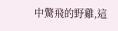中驚飛的野雞,這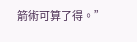箭術可算了得。”